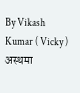By Vikash Kumar ( Vicky )
अस्थमा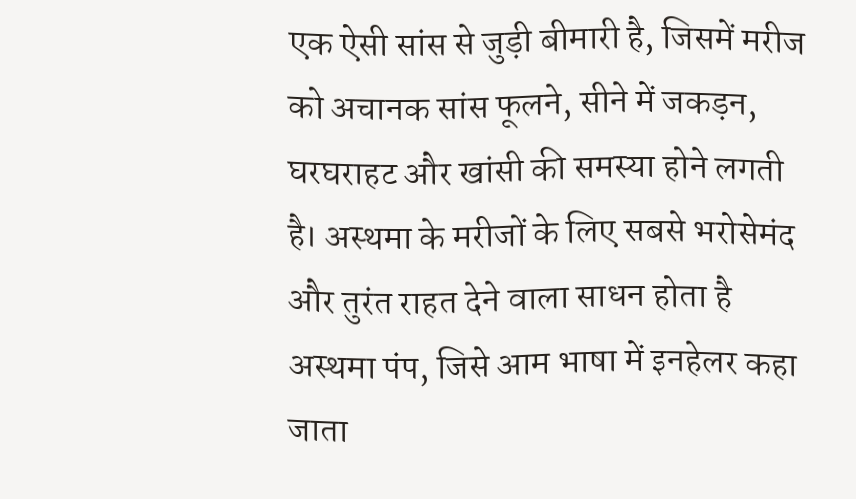एक ऐसी सांस से जुड़ी बीमारी है, जिसमें मरीज को अचानक सांस फूलने, सीने में जकड़न, घरघराहट और खांसी की समस्या होने लगती है। अस्थमा के मरीजों के लिए सबसे भरोसेमंद और तुरंत राहत देने वाला साधन होता है अस्थमा पंप, जिसे आम भाषा में इनहेलर कहा जाता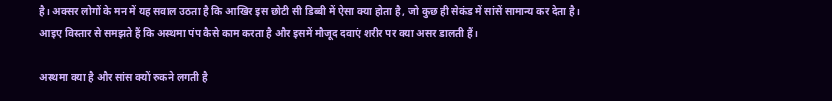है। अक्सर लोगों के मन में यह सवाल उठता है कि आखिर इस छोटी सी डिब्बी में ऐसा क्या होता है, जो कुछ ही सेकंड में सांसें सामान्य कर देता है। आइए विस्तार से समझते हैं कि अस्थमा पंप कैसे काम करता है और इसमें मौजूद दवाएं शरीर पर क्या असर डालती हैं।

अस्थमा क्या है और सांस क्यों रुकने लगती है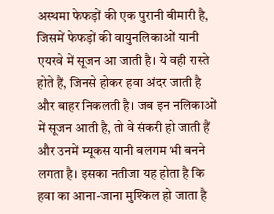अस्थमा फेफड़ों की एक पुरानी बीमारी है, जिसमें फेफड़ों की वायुनलिकाओं यानी एयरवे में सूजन आ जाती है। ये वही रास्ते होते हैं, जिनसे होकर हवा अंदर जाती है और बाहर निकलती है। जब इन नलिकाओं में सूजन आती है, तो वे संकरी हो जाती हैं और उनमें म्यूकस यानी बलगम भी बनने लगता है। इसका नतीजा यह होता है कि हवा का आना-जाना मुश्किल हो जाता है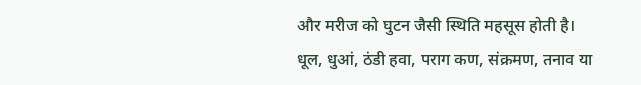और मरीज को घुटन जैसी स्थिति महसूस होती है।
धूल, धुआं, ठंडी हवा, पराग कण, संक्रमण, तनाव या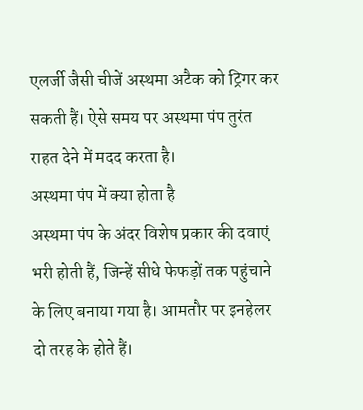एलर्जी जैसी चीजें अस्थमा अटैक को ट्रिगर कर सकती हैं। ऐसे समय पर अस्थमा पंप तुरंत राहत देने में मदद करता है।
अस्थमा पंप में क्या होता है
अस्थमा पंप के अंदर विशेष प्रकार की दवाएं भरी होती हैं, जिन्हें सीधे फेफड़ों तक पहुंचाने के लिए बनाया गया है। आमतौर पर इनहेलर दो तरह के होते हैं।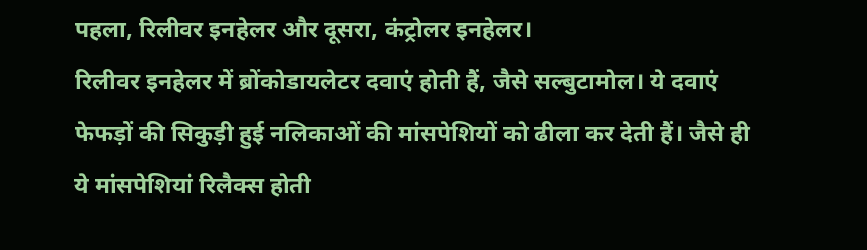पहला, रिलीवर इनहेलर और दूसरा, कंट्रोलर इनहेलर।
रिलीवर इनहेलर में ब्रोंकोडायलेटर दवाएं होती हैं, जैसे सल्बुटामोल। ये दवाएं फेफड़ों की सिकुड़ी हुई नलिकाओं की मांसपेशियों को ढीला कर देती हैं। जैसे ही ये मांसपेशियां रिलैक्स होती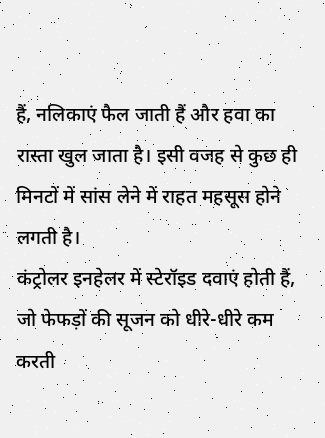हैं, नलिकाएं फैल जाती हैं और हवा का रास्ता खुल जाता है। इसी वजह से कुछ ही मिनटों में सांस लेने में राहत महसूस होने लगती है।
कंट्रोलर इनहेलर में स्टेरॉइड दवाएं होती हैं, जो फेफड़ों की सूजन को धीरे-धीरे कम करती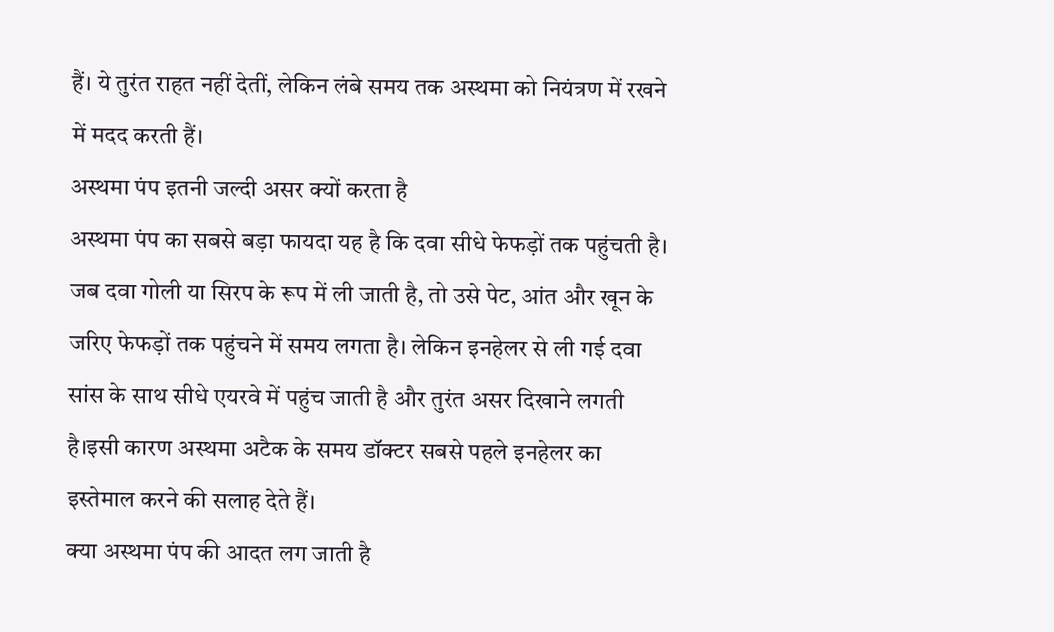हैं। ये तुरंत राहत नहीं देतीं, लेकिन लंबे समय तक अस्थमा को नियंत्रण में रखने में मदद करती हैं।
अस्थमा पंप इतनी जल्दी असर क्यों करता है
अस्थमा पंप का सबसे बड़ा फायदा यह है कि दवा सीधे फेफड़ों तक पहुंचती है। जब दवा गोली या सिरप के रूप में ली जाती है, तो उसे पेट, आंत और खून के जरिए फेफड़ों तक पहुंचने में समय लगता है। लेकिन इनहेलर से ली गई दवा सांस के साथ सीधे एयरवे में पहुंच जाती है और तुरंत असर दिखाने लगती है।इसी कारण अस्थमा अटैक के समय डॉक्टर सबसे पहले इनहेलर का इस्तेमाल करने की सलाह देते हैं।
क्या अस्थमा पंप की आदत लग जाती है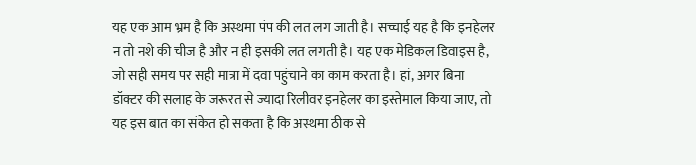यह एक आम भ्रम है कि अस्थमा पंप की लत लग जाती है। सच्चाई यह है कि इनहेलर न तो नशे की चीज है और न ही इसकी लत लगती है। यह एक मेडिकल डिवाइस है, जो सही समय पर सही मात्रा में दवा पहुंचाने का काम करता है। हां, अगर बिना डॉक्टर की सलाह के जरूरत से ज्यादा रिलीवर इनहेलर का इस्तेमाल किया जाए, तो यह इस बात का संकेत हो सकता है कि अस्थमा ठीक से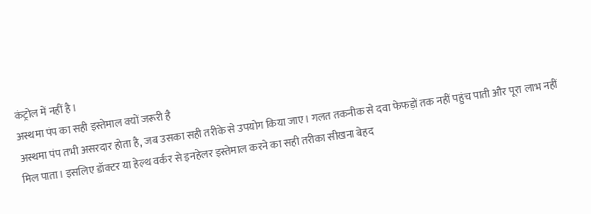कंट्रोल में नहीं है।
अस्थमा पंप का सही इस्तेमाल क्यों जरूरी है
अस्थमा पंप तभी असरदार होता है, जब उसका सही तरीके से उपयोग किया जाए। गलत तकनीक से दवा फेफड़ों तक नहीं पहुंच पाती और पूरा लाभ नहीं मिल पाता। इसलिए डॉक्टर या हेल्थ वर्कर से इनहेलर इस्तेमाल करने का सही तरीका सीखना बेहद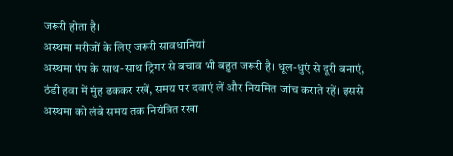जरूरी होता है।
अस्थमा मरीजों के लिए जरूरी सावधानियां
अस्थमा पंप के साथ-साथ ट्रिगर से बचाव भी बहुत जरूरी है। धूल-धुएं से दूरी बनाएं, ठंडी हवा में मुंह ढककर रखें, समय पर दवाएं लें और नियमित जांच कराते रहें। इससे अस्थमा को लंबे समय तक नियंत्रित रखा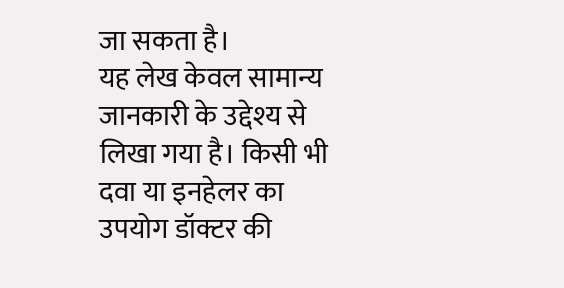जा सकता है।
यह लेख केवल सामान्य जानकारी के उद्देश्य से लिखा गया है। किसी भी दवा या इनहेलर का उपयोग डॉक्टर की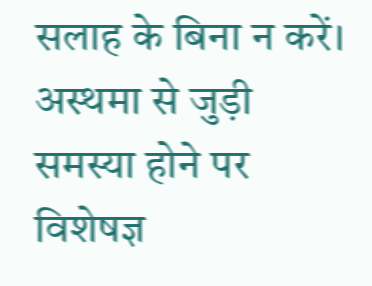सलाह के बिना न करें। अस्थमा से जुड़ी समस्या होने पर विशेषज्ञ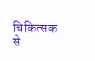चिकित्सक से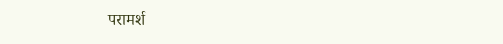परामर्श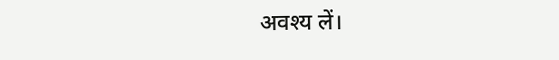अवश्य लें।